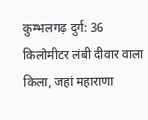कुम्भलगढ़ दुर्ग: 36 किलोमीटर लंबी दीवार वाला किला, जहां महाराणा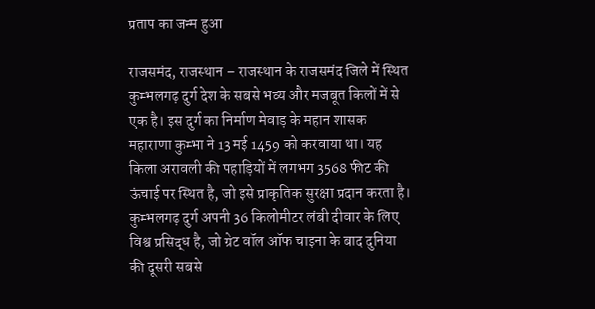प्रताप का जन्म हुआ

राजसमंद, राजस्थान – राजस्थान के राजसमंद जिले में स्थित कुम्भलगढ़ दुर्ग देश के सबसे भव्य और मजबूत किलों में से एक है। इस दुर्ग का निर्माण मेवाड़ के महान शासक महाराणा कुम्भा ने 13 मई 1459 को करवाया था। यह किला अरावली की पहाड़ियों में लगभग 3568 फीट की ऊंचाई पर स्थित है, जो इसे प्राकृतिक सुरक्षा प्रदान करता है।
कुम्भलगढ़ दुर्ग अपनी 36 किलोमीटर लंबी दीवार के लिए विश्व प्रसिद्ध है, जो ग्रेट वॉल ऑफ चाइना के बाद दुनिया की दूसरी सबसे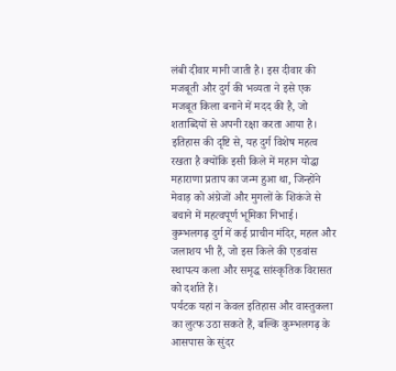लंबी दीवार मानी जाती है। इस दीवार की मजबूती और दुर्ग की भव्यता ने इसे एक मजबूत किला बनाने में मदद की है, जो शताब्दियों से अपनी रक्षा करता आया है।
इतिहास की दृष्टि से, यह दुर्ग विशेष महत्व रखता है क्योंकि इसी किले में महान योद्धा महाराणा प्रताप का जन्म हुआ था, जिन्होंने मेवाड़ को अंग्रेजों और मुगलों के शिकंजे से बचाने में महत्वपूर्ण भूमिका निभाई। कुम्भलगढ़ दुर्ग में कई प्राचीन मंदिर, महल और जलाशय भी हैं, जो इस किले की एडवांस स्थापत्य कला और समृद्ध सांस्कृतिक विरासत को दर्शाते हैं।
पर्यटक यहां न केवल इतिहास और वास्तुकला का लुत्फ उठा सकते हैं, बल्कि कुम्भलगढ़ के आसपास के सुंदर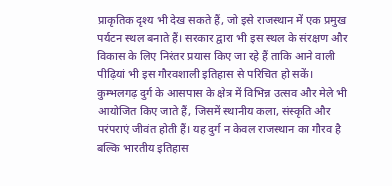प्राकृतिक दृश्य भी देख सकते हैं, जो इसे राजस्थान में एक प्रमुख पर्यटन स्थल बनाते हैं। सरकार द्वारा भी इस स्थल के संरक्षण और विकास के लिए निरंतर प्रयास किए जा रहे हैं ताकि आने वाली पीढ़ियां भी इस गौरवशाली इतिहास से परिचित हो सकें।
कुम्भलगढ़ दुर्ग के आसपास के क्षेत्र में विभिन्न उत्सव और मेले भी आयोजित किए जाते हैं, जिसमें स्थानीय कला, संस्कृति और परंपराएं जीवंत होती हैं। यह दुर्ग न केवल राजस्थान का गौरव है बल्कि भारतीय इतिहास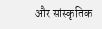और सांस्कृतिक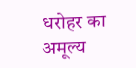धरोहर का अमूल्य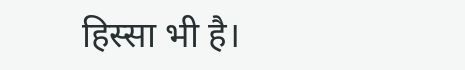हिस्सा भी है।